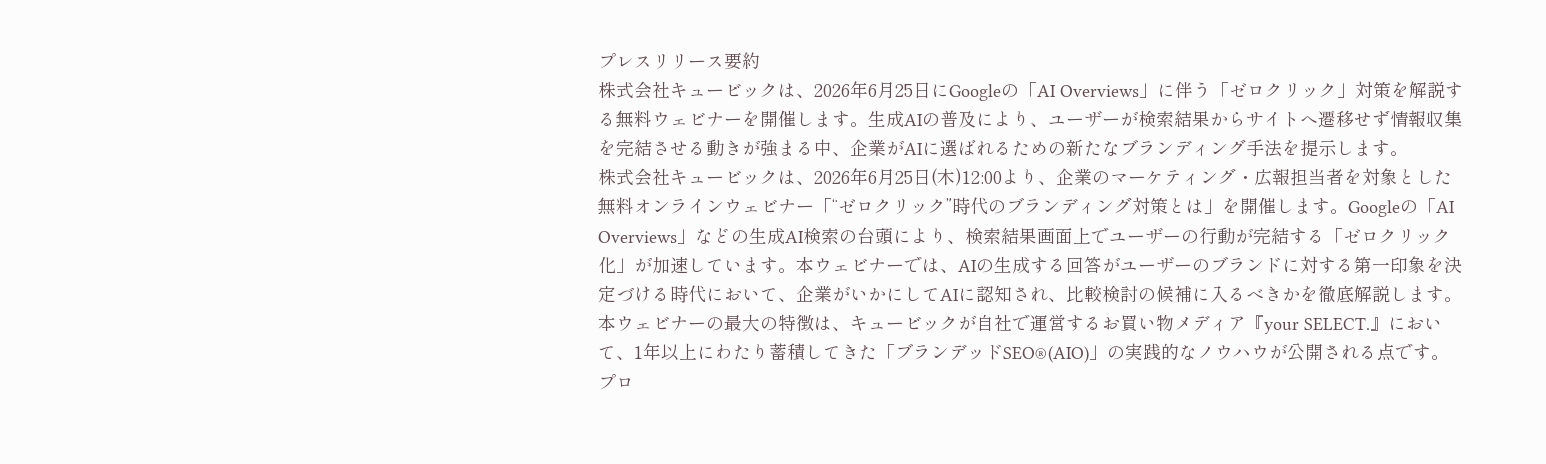プレスリリース要約
株式会社キュービックは、2026年6月25日にGoogleの「AI Overviews」に伴う「ゼロクリック」対策を解説する無料ウェビナーを開催します。生成AIの普及により、ユーザーが検索結果からサイトへ遷移せず情報収集を完結させる動きが強まる中、企業がAIに選ばれるための新たなブランディング手法を提示します。
株式会社キュービックは、2026年6月25日(木)12:00より、企業のマーケティング・広報担当者を対象とした無料オンラインウェビナー「“ゼロクリック”時代のブランディング対策とは」を開催します。Googleの「AI Overviews」などの生成AI検索の台頭により、検索結果画面上でユーザーの行動が完結する「ゼロクリック化」が加速しています。本ウェビナーでは、AIの生成する回答がユーザーのブランドに対する第一印象を決定づける時代において、企業がいかにしてAIに認知され、比較検討の候補に入るべきかを徹底解説します。
本ウェビナーの最大の特徴は、キュービックが自社で運営するお買い物メディア『your SELECT.』において、1年以上にわたり蓄積してきた「ブランデッドSEO®(AIO)」の実践的なノウハウが公開される点です。プロ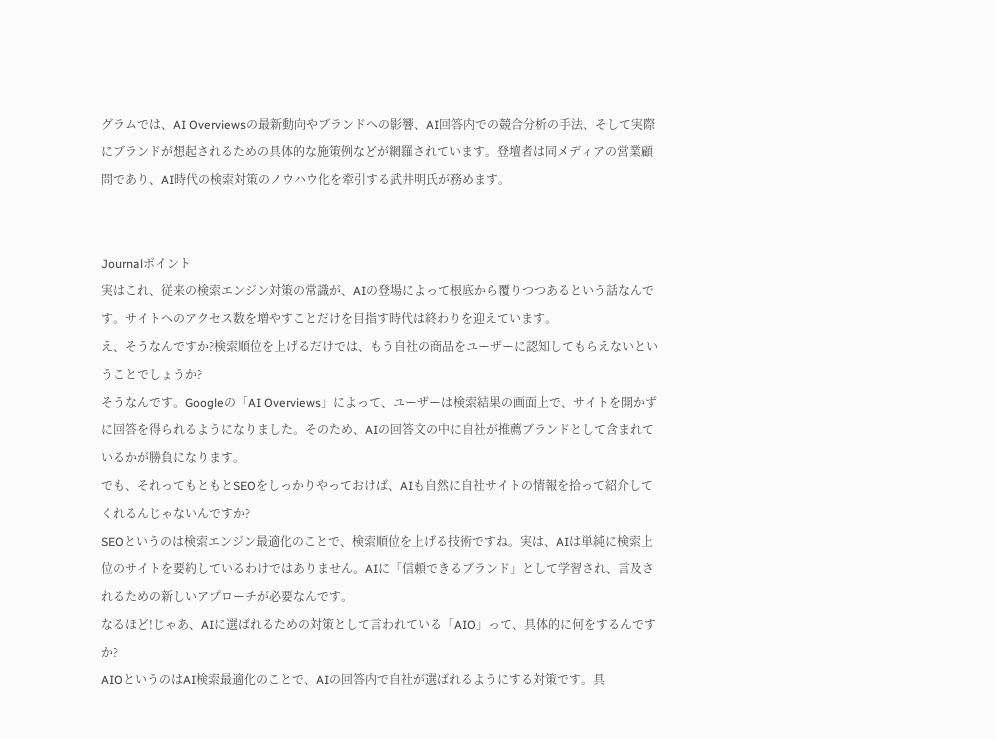グラムでは、AI Overviewsの最新動向やブランドへの影響、AI回答内での競合分析の手法、そして実際にブランドが想起されるための具体的な施策例などが網羅されています。登壇者は同メディアの営業顧問であり、AI時代の検索対策のノウハウ化を牽引する武井明氏が務めます。


Journalポイント
実はこれ、従来の検索エンジン対策の常識が、AIの登場によって根底から覆りつつあるという話なんです。サイトへのアクセス数を増やすことだけを目指す時代は終わりを迎えています。
え、そうなんですか?検索順位を上げるだけでは、もう自社の商品をユーザーに認知してもらえないということでしょうか?
そうなんです。Googleの「AI Overviews」によって、ユーザーは検索結果の画面上で、サイトを開かずに回答を得られるようになりました。そのため、AIの回答文の中に自社が推薦ブランドとして含まれているかが勝負になります。
でも、それってもともとSEOをしっかりやっておけば、AIも自然に自社サイトの情報を拾って紹介してくれるんじゃないんですか?
SEOというのは検索エンジン最適化のことで、検索順位を上げる技術ですね。実は、AIは単純に検索上位のサイトを要約しているわけではありません。AIに「信頼できるブランド」として学習され、言及されるための新しいアプローチが必要なんです。
なるほど!じゃあ、AIに選ばれるための対策として言われている「AIO」って、具体的に何をするんですか?
AIOというのはAI検索最適化のことで、AIの回答内で自社が選ばれるようにする対策です。具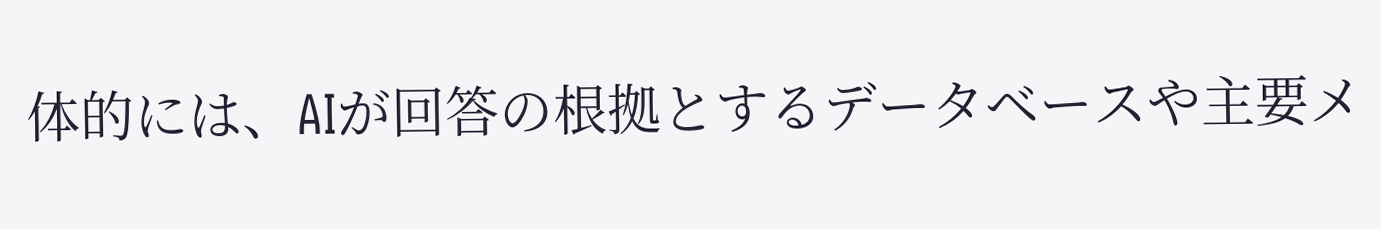体的には、AIが回答の根拠とするデータベースや主要メ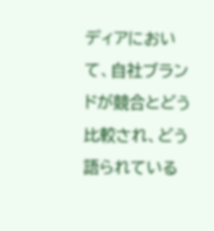ディアにおいて、自社ブランドが競合とどう比較され、どう語られている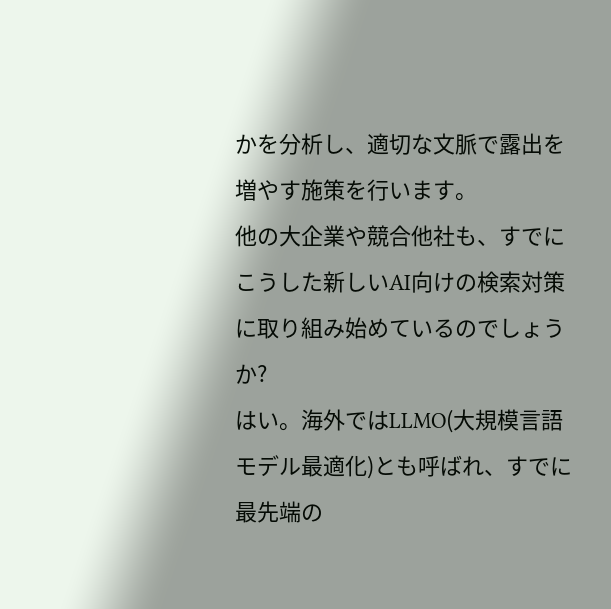かを分析し、適切な文脈で露出を増やす施策を行います。
他の大企業や競合他社も、すでにこうした新しいAI向けの検索対策に取り組み始めているのでしょうか?
はい。海外ではLLMO(大規模言語モデル最適化)とも呼ばれ、すでに最先端の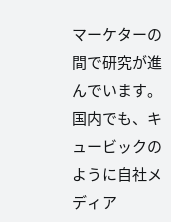マーケターの間で研究が進んでいます。国内でも、キュービックのように自社メディア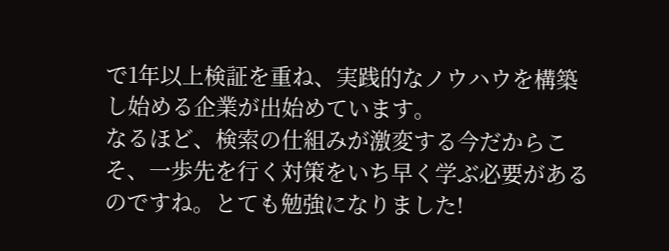で1年以上検証を重ね、実践的なノウハウを構築し始める企業が出始めています。
なるほど、検索の仕組みが激変する今だからこそ、一歩先を行く対策をいち早く学ぶ必要があるのですね。とても勉強になりました!